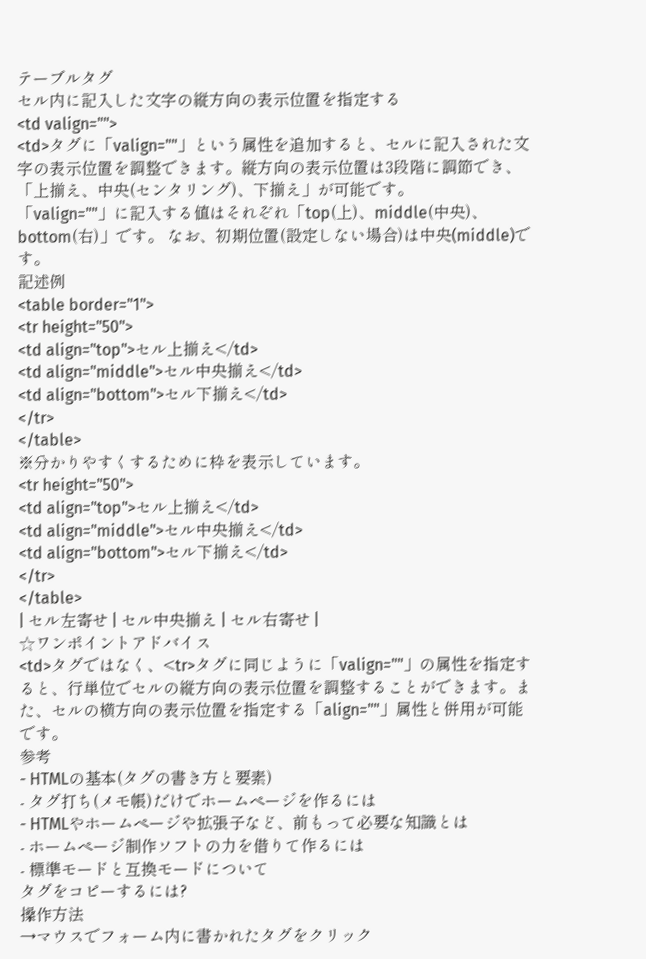テーブルタグ
セル内に記入した文字の縦方向の表示位置を指定する
<td valign="">
<td>タグに「valign=""」という属性を追加すると、セルに記入された文字の表示位置を調整できます。縦方向の表示位置は3段階に調節でき、「上揃え、中央(センタリング)、下揃え」が可能です。
「valign=""」に記入する値はそれぞれ「top(上)、middle(中央)、bottom(右)」です。 なお、初期位置(設定しない場合)は中央(middle)です。
記述例
<table border="1">
<tr height="50">
<td align="top">セル上揃え</td>
<td align="middle">セル中央揃え</td>
<td align="bottom">セル下揃え</td>
</tr>
</table>
※分かりやすくするために枠を表示しています。
<tr height="50">
<td align="top">セル上揃え</td>
<td align="middle">セル中央揃え</td>
<td align="bottom">セル下揃え</td>
</tr>
</table>
| セル左寄せ | セル中央揃え | セル右寄せ |
☆ワンポイントアドバイス
<td>タグではなく、<tr>タグに同じように「valign=""」の属性を指定すると、行単位でセルの縦方向の表示位置を調整することができます。また、セルの横方向の表示位置を指定する「align=""」属性と併用が可能です。
参考
- HTMLの基本(タグの書き方と要素)
- タグ打ち(メモ帳)だけでホームページを作るには
- HTMLやホームページや拡張子など、前もって必要な知識とは
- ホームページ制作ソフトの力を借りて作るには
- 標準モードと互換モードについて
タグをコピーするには?
操作方法
→マウスでフォーム内に書かれたタグをクリック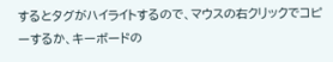するとタグがハイライトするので、マウスの右クリックでコピーするか、キーボードの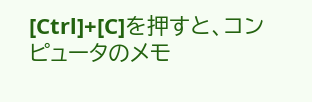[Ctrl]+[C]を押すと、コンピュータのメモ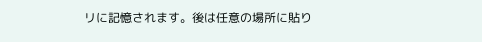リに記憶されます。後は任意の場所に貼り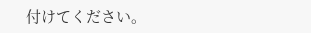付けてください。